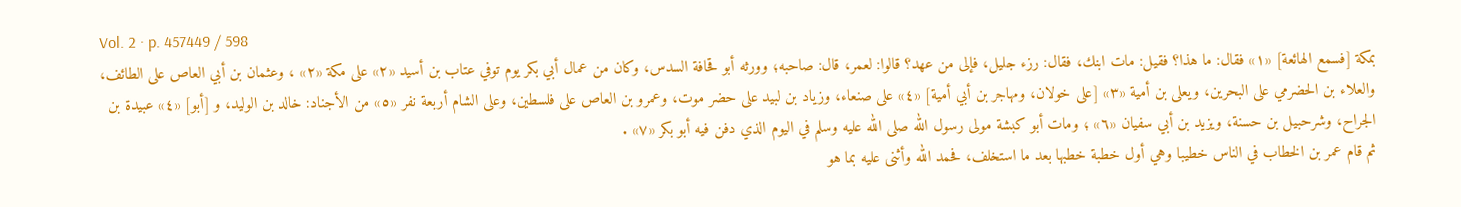Vol. 2 · p. 457449 / 598
بمكة [فسمع الهائعة] «١» فقال: ما هذا؟ فقيل: مات ابنك، فقال: رزء جليل، فإلى من عهد؟ قالوا: لعمر، قال: صاحبه؛ وورثه أبو قحافة السدس، وكان من عمال أبي بكر يوم توفي عتاب بن أسيد «٢» على مكة «٢» ، وعثمان بن أبي العاص على الطائف، والعلاء بن الحضرمي على البحرين، ويعلى بن أمية «٣» [على خولان، ومهاجر بن أبي أمية] «٤» على صنعاء، وزياد بن لبيد على حضر موت، وعمرو بن العاص على فلسطين، وعلى الشام أربعة نفر «٥» من الأجناد: خالد بن الوليد، و [أبو] «٤» عبيدة بن الجراح، وشرحبيل بن حسنة، ويزيد بن أبي سفيان «٦» ؛ ومات أبو كبشة مولى رسول الله صلى الله عليه وسلم في اليوم الذي دفن فيه أبو بكر «٧» .
ثم قام عمر بن الخطاب في الناس خطيبا وهي أول خطبة خطبها بعد ما استخلف، فحمد الله وأثنى عليه بما هو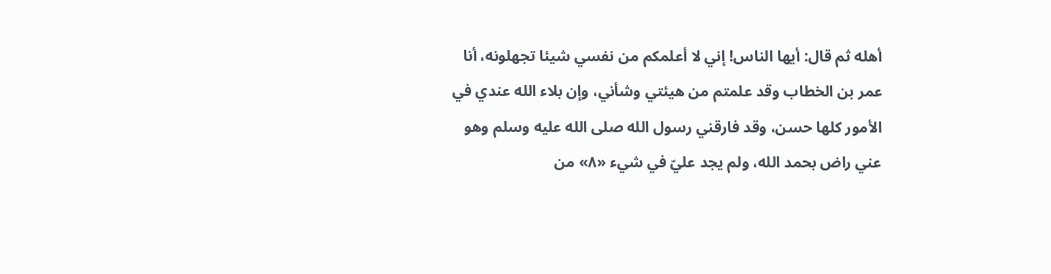أهله ثم قال: أيها الناس! إني لا أعلمكم من نفسي شيئا تجهلونه، أنا عمر بن الخطاب وقد علمتم من هيئتي وشأني، وإن بلاء الله عندي في الأمور كلها حسن، وقد فارقني رسول الله صلى الله عليه وسلم وهو عني راض بحمد الله، ولم يجد عليّ في شيء «٨» من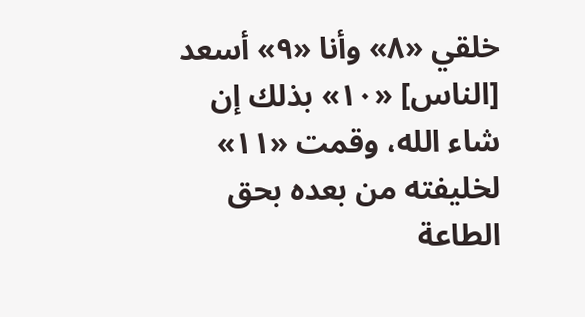خلقي «٨» وأنا «٩» أسعد [الناس] «١٠» بذلك إن شاء الله، وقمت «١١» لخليفته من بعده بحق الطاعة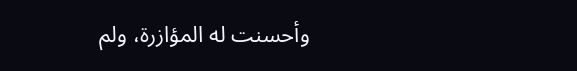وأحسنت له المؤازرة، ولم